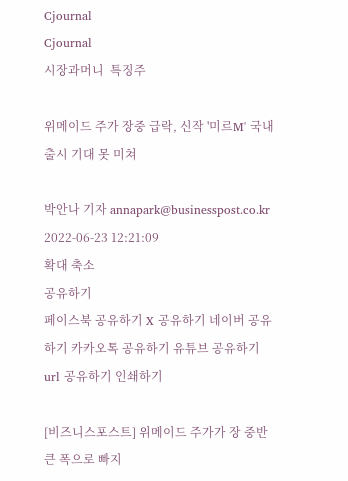Cjournal
Cjournal
시장과머니  특징주

위메이드 주가 장중 급락, 신작 '미르M' 국내 출시 기대 못 미쳐

박안나 기자 annapark@businesspost.co.kr 2022-06-23 12:21:09
확대 축소
공유하기
페이스북 공유하기 X 공유하기 네이버 공유하기 카카오톡 공유하기 유튜브 공유하기 url 공유하기 인쇄하기

[비즈니스포스트] 위메이드 주가가 장 중반 큰 폭으로 빠지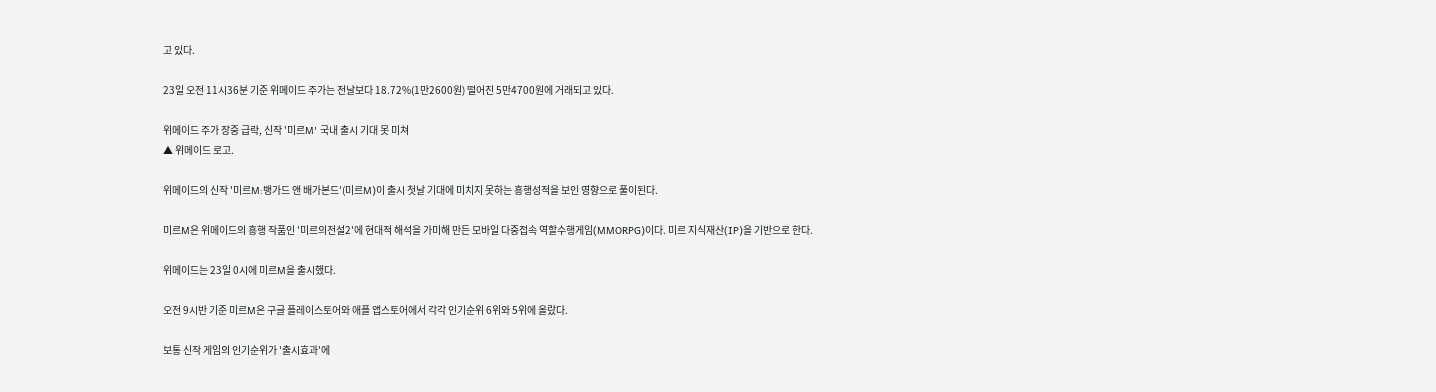고 있다.

23일 오전 11시36분 기준 위메이드 주가는 전날보다 18.72%(1만2600원) 떨어진 5만4700원에 거래되고 있다.

위메이드 주가 장중 급락, 신작 '미르M' 국내 출시 기대 못 미쳐
▲ 위메이드 로고.

위메이드의 신작 '미르M:뱅가드 앤 배가본드'(미르M)이 출시 첫날 기대에 미치지 못하는 흥행성적을 보인 영향으로 풀이된다.

미르M은 위메이드의 흥행 작품인 '미르의전설2'에 현대적 해석을 가미해 만든 모바일 다중접속 역할수행게임(MMORPG)이다. 미르 지식재산(IP)을 기반으로 한다.

위메이드는 23일 0시에 미르M을 출시했다.

오전 9시반 기준 미르M은 구글 플레이스토어와 애플 앱스토어에서 각각 인기순위 6위와 5위에 올랐다.

보통 신작 게임의 인기순위가 '출시효과'에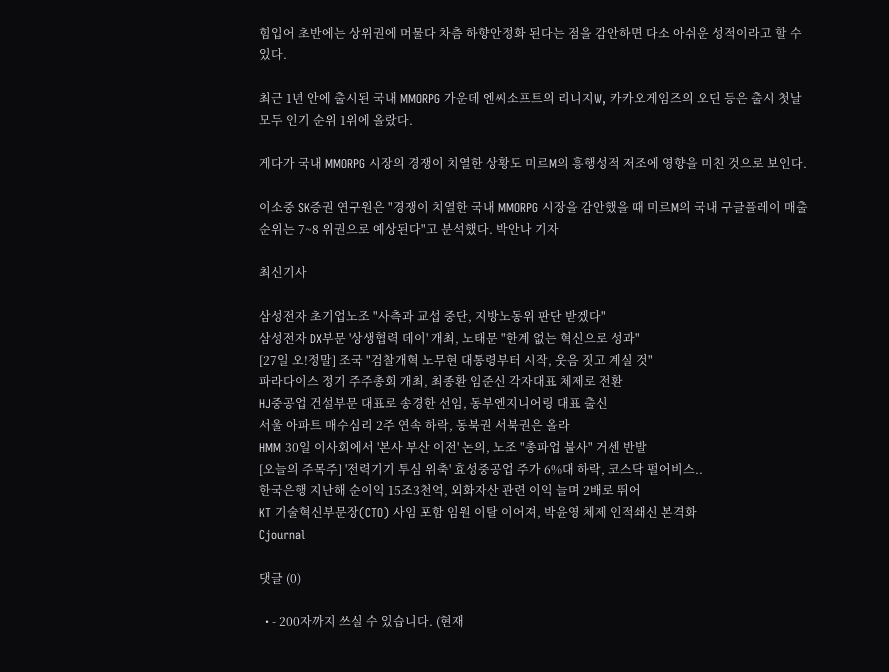힘입어 초반에는 상위권에 머물다 차츰 하향안정화 된다는 점을 감안하면 다소 아쉬운 성적이라고 할 수 있다.

최근 1년 안에 출시된 국내 MMORPG 가운데 엔씨소프트의 리니지W, 카카오게임즈의 오딘 등은 출시 첫날 모두 인기 순위 1위에 올랐다.

게다가 국내 MMORPG 시장의 경쟁이 치열한 상황도 미르M의 흥행성적 저조에 영향을 미친 것으로 보인다.

이소중 SK증권 연구원은 "경쟁이 치열한 국내 MMORPG 시장을 감안했을 때 미르M의 국내 구글플레이 매출 순위는 7~8 위권으로 예상된다"고 분석했다. 박안나 기자

최신기사

삼성전자 초기업노조 "사측과 교섭 중단, 지방노동위 판단 받겠다"
삼성전자 DX부문 '상생협력 데이' 개최, 노태문 "한계 없는 혁신으로 성과"
[27일 오!정말] 조국 "검찰개혁 노무현 대통령부터 시작, 웃음 짓고 계실 것"
파라다이스 정기 주주총회 개최, 최종환 임준신 각자대표 체제로 전환
HJ중공업 건설부문 대표로 송경한 선임, 동부엔지니어링 대표 출신
서울 아파트 매수심리 2주 연속 하락, 동북권 서북권은 올라
HMM 30일 이사회에서 '본사 부산 이전' 논의, 노조 "총파업 불사" 거센 반발
[오늘의 주목주] '전력기기 투심 위축' 효성중공업 주가 6%대 하락, 코스닥 펄어비스..
한국은행 지난해 순이익 15조3천억, 외화자산 관련 이익 늘며 2배로 뛰어
KT 기술혁신부문장(CTO) 사임 포함 임원 이탈 이어져, 박윤영 체제 인적쇄신 본격화
Cjournal

댓글 (0)

  • - 200자까지 쓰실 수 있습니다. (현재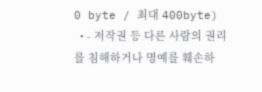0 byte / 최대 400byte)
  • - 저작권 등 다른 사람의 권리를 침해하거나 명예를 훼손하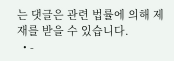는 댓글은 관련 법률에 의해 제재를 받을 수 있습니다.
  • -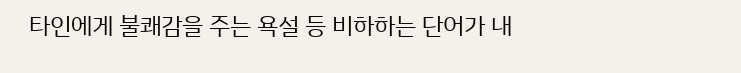타인에게 불쾌감을 주는 욕설 등 비하하는 단어가 내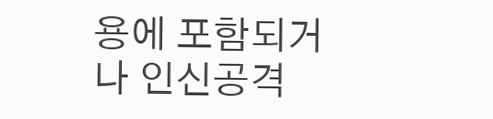용에 포함되거나 인신공격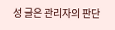성 글은 관리자의 판단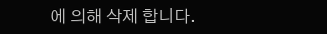에 의해 삭제 합니다.